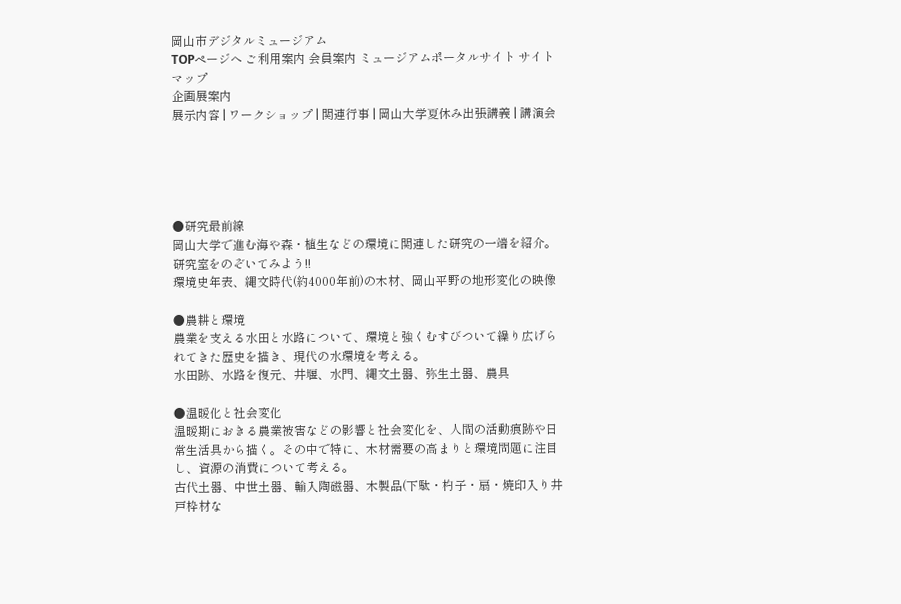岡山市デジタルミュージアム
TOPページへ ご利用案内 会員案内 ミュージアムポータルサイト サイトマップ
企画展案内
展示内容 | ワークショップ | 関連行事 | 岡山大学夏休み出張講義 | 講演会





●研究最前線
岡山大学で進む海や森・植生などの環境に関連した研究の一端を紹介。研究室をのぞいてみよう!!
環境史年表、縄文時代(約4000年前)の木材、岡山平野の地形変化の映像

●農耕と環境
農業を支える水田と水路について、環境と強くむすびついて繰り広げられてきた歴史を描き、現代の水環境を考える。
水田跡、水路を復元、井堰、水門、縄文土器、弥生土器、農具

●温暖化と社会変化
温暖期におきる農業被害などの影響と社会変化を、人間の活動痕跡や日常生活具から描く。その中で特に、木材需要の高まりと環境問題に注目し、資源の消費について考える。
古代土器、中世土器、輸入陶磁器、木製品(下駄・杓子・扇・焼印入り井戸枠材な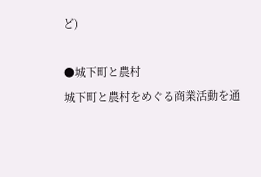ど)

●城下町と農村
城下町と農村をめぐる商業活動を通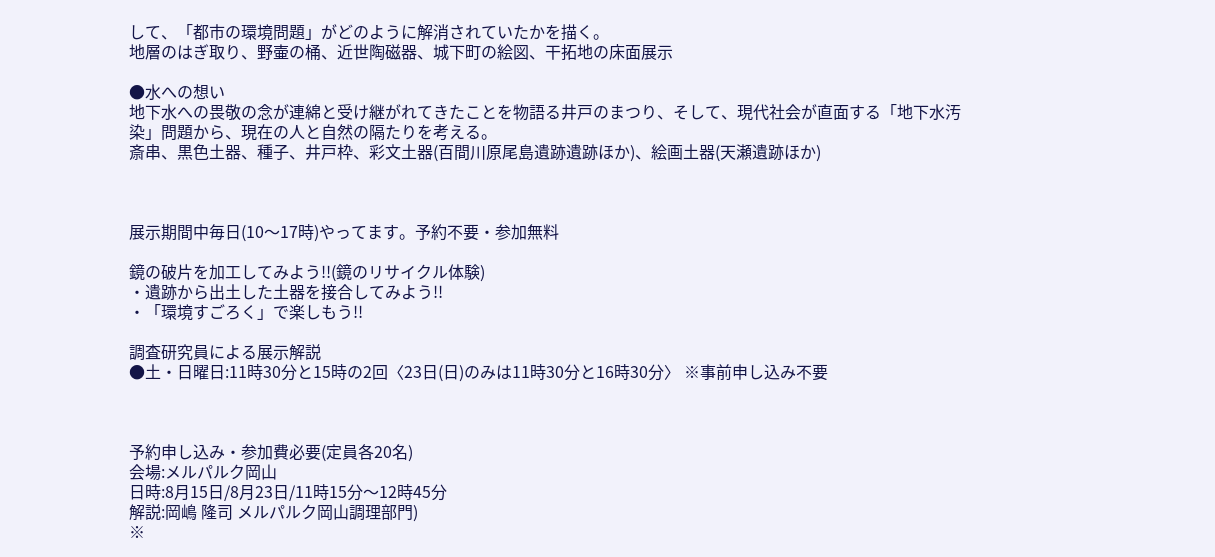して、「都市の環境問題」がどのように解消されていたかを描く。
地層のはぎ取り、野壷の桶、近世陶磁器、城下町の絵図、干拓地の床面展示

●水への想い
地下水への畏敬の念が連綿と受け継がれてきたことを物語る井戸のまつり、そして、現代社会が直面する「地下水汚染」問題から、現在の人と自然の隔たりを考える。
斎串、黒色土器、種子、井戸枠、彩文土器(百間川原尾島遺跡遺跡ほか)、絵画土器(天瀬遺跡ほか)



展示期間中毎日(10〜17時)やってます。予約不要・参加無料

鏡の破片を加工してみよう!!(鏡のリサイクル体験)
・遺跡から出土した土器を接合してみよう!!
・「環境すごろく」で楽しもう!!

調査研究員による展示解説
●土・日曜日:11時30分と15時の2回〈23日(日)のみは11時30分と16時30分〉 ※事前申し込み不要



予約申し込み・参加費必要(定員各20名)
会場:メルパルク岡山
日時:8月15日/8月23日/11時15分〜12時45分
解説:岡嶋 隆司 メルパルク岡山調理部門)
※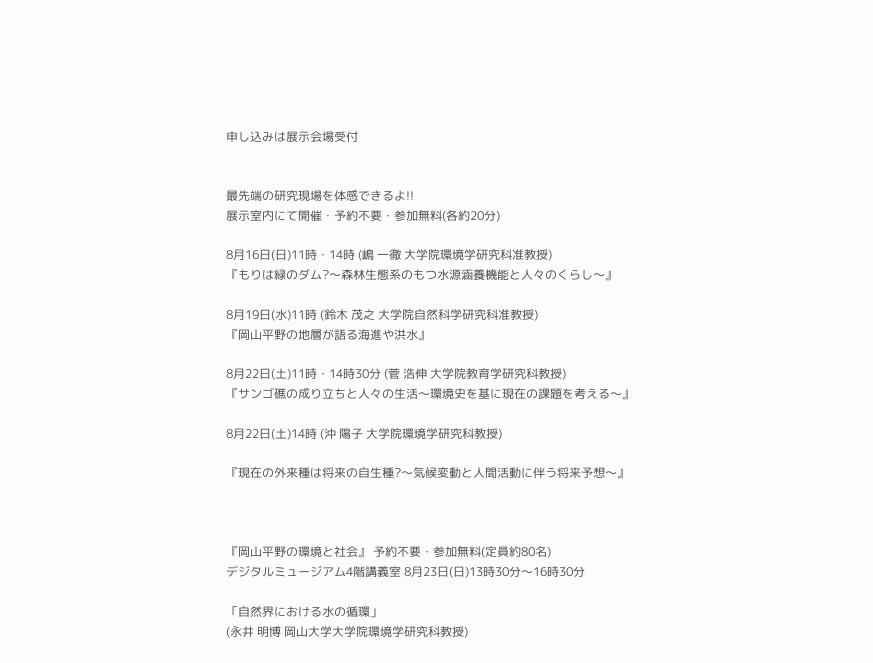申し込みは展示会場受付


最先端の研究現場を体感できるよ!!
展示室内にて開催・予約不要・参加無料(各約20分)

8月16日(日)11時・14時 (嶋 一徹 大学院環境学研究科准教授)
『もりは緑のダム?〜森林生態系のもつ水源涵養機能と人々のくらし〜』

8月19日(水)11時 (鈴木 茂之 大学院自然科学研究科准教授)
『岡山平野の地層が語る海進や洪水』

8月22日(土)11時・14時30分 (菅 浩伸 大学院教育学研究科教授)
『サンゴ礁の成り立ちと人々の生活〜環境史を基に現在の課題を考える〜』

8月22日(土)14時 (沖 陽子 大学院環境学研究科教授)

『現在の外来種は将来の自生種?〜気候変動と人間活動に伴う将来予想〜』



『岡山平野の環境と社会』 予約不要・参加無料(定員約80名)
デジタルミュージアム4階講義室 8月23日(日)13時30分〜16時30分

「自然界における水の循環」
(永井 明博 岡山大学大学院環境学研究科教授)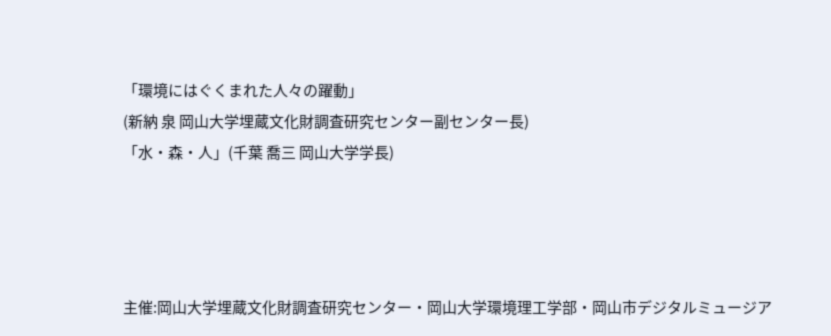「環境にはぐくまれた人々の躍動」
(新納 泉 岡山大学埋蔵文化財調査研究センター副センター長)
「水・森・人」(千葉 喬三 岡山大学学長)




主催:岡山大学埋蔵文化財調査研究センター・岡山大学環境理工学部・岡山市デジタルミュージア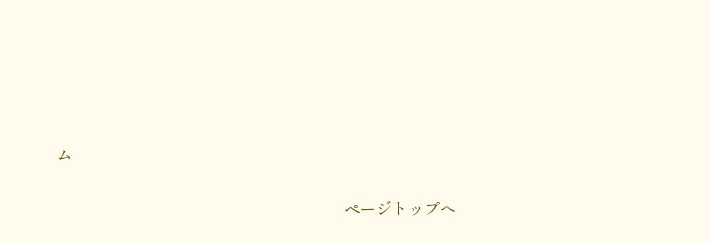ム

                                                                        ページトップへ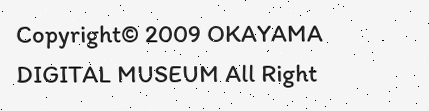Copyright© 2009 OKAYAMA DIGITAL MUSEUM All Right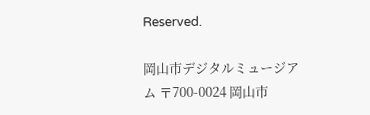Reserved.

岡山市デジタルミュージアム 〒700-0024 岡山市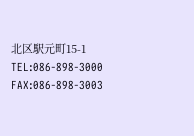北区駅元町15-1 TEL:086-898-3000 FAX:086-898-3003